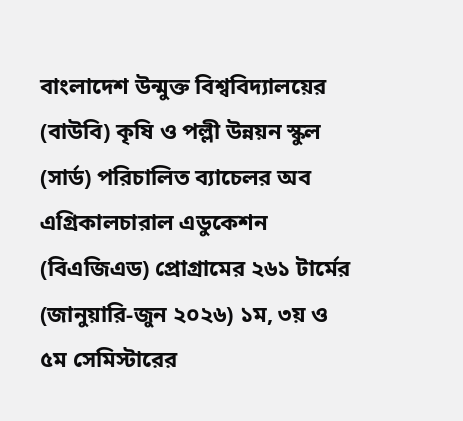বাংলাদেশ উন্মুক্ত বিশ্ববিদ্যালয়ের (বাউবি) কৃষি ও পল্লী উন্নয়ন স্কুল (সার্ড) পরিচালিত ব্যাচেলর অব এগ্রিকালচারাল এডুকেশন (বিএজিএড) প্রোগ্রামের ২৬১ টার্মের (জানুয়ারি-জুন ২০২৬) ১ম, ৩য় ও ৫ম সেমিস্টারের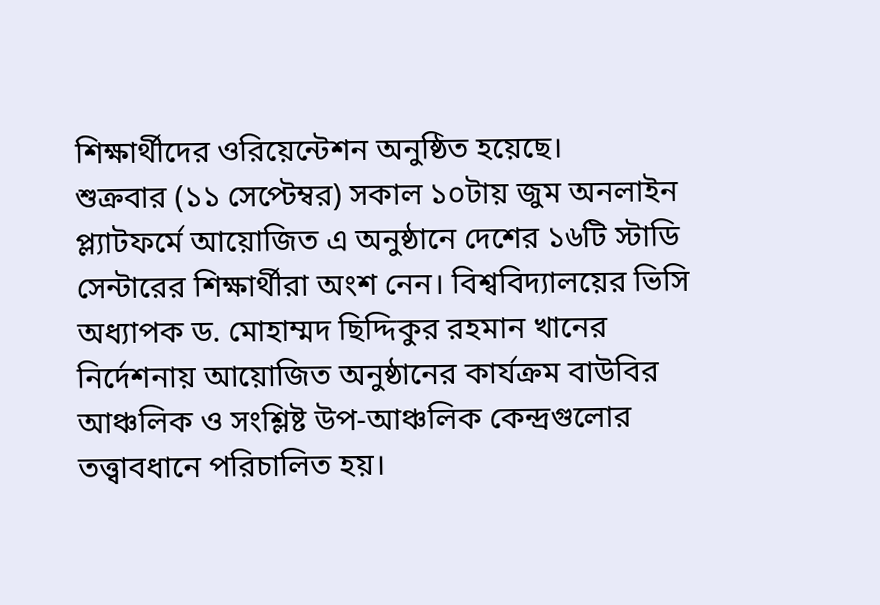শিক্ষার্থীদের ওরিয়েন্টেশন অনুষ্ঠিত হয়েছে।
শুক্রবার (১১ সেপ্টেম্বর) সকাল ১০টায় জুম অনলাইন প্ল্যাটফর্মে আয়োজিত এ অনুষ্ঠানে দেশের ১৬টি স্টাডি সেন্টারের শিক্ষার্থীরা অংশ নেন। বিশ্ববিদ্যালয়ের ভিসি অধ্যাপক ড. মোহাম্মদ ছিদ্দিকুর রহমান খানের নির্দেশনায় আয়োজিত অনুষ্ঠানের কার্যক্রম বাউবির আঞ্চলিক ও সংশ্লিষ্ট উপ-আঞ্চলিক কেন্দ্রগুলোর তত্ত্বাবধানে পরিচালিত হয়।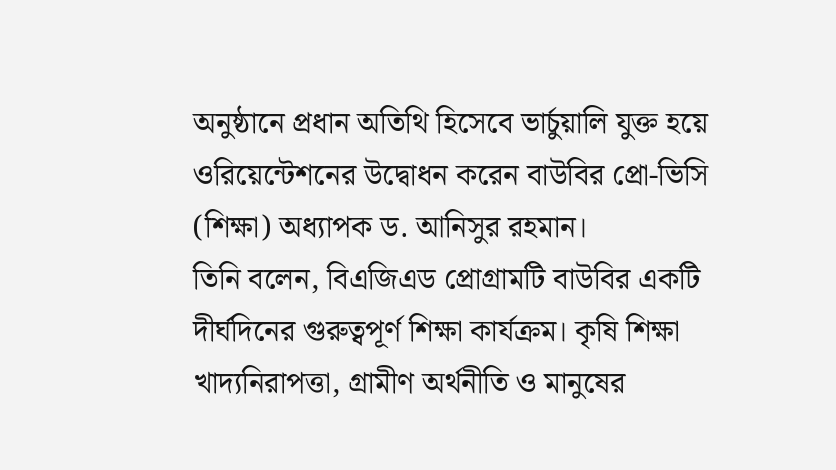অনুষ্ঠানে প্রধান অতিথি হিসেবে ভার্চুয়ালি যুক্ত হয়ে ওরিয়েন্টেশনের উদ্বোধন করেন বাউবির প্রো-ভিসি (শিক্ষা) অধ্যাপক ড. আনিসুর রহমান।
তিনি বলেন, বিএজিএড প্রোগ্রামটি বাউবির একটি দীর্ঘদিনের গুরুত্বপূর্ণ শিক্ষা কার্যক্রম। কৃষি শিক্ষা খাদ্যনিরাপত্তা, গ্রামীণ অর্থনীতি ও মানুষের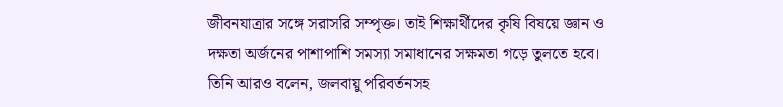জীবনযাত্রার সঙ্গে সরাসরি সম্পৃক্ত। তাই শিক্ষার্থীদের কৃষি বিষয়ে জ্ঞান ও দক্ষতা অর্জনের পাশাপাশি সমস্যা সমাধানের সক্ষমতা গড়ে তুলতে হবে।
তিনি আরও বলেন, জলবায়ু পরিবর্তনসহ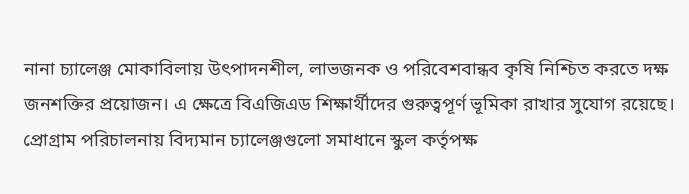নানা চ্যালেঞ্জ মোকাবিলায় উৎপাদনশীল, লাভজনক ও পরিবেশবান্ধব কৃষি নিশ্চিত করতে দক্ষ জনশক্তির প্রয়োজন। এ ক্ষেত্রে বিএজিএড শিক্ষার্থীদের গুরুত্বপূর্ণ ভূমিকা রাখার সুযোগ রয়েছে। প্রোগ্রাম পরিচালনায় বিদ্যমান চ্যালেঞ্জগুলো সমাধানে স্কুল কর্তৃপক্ষ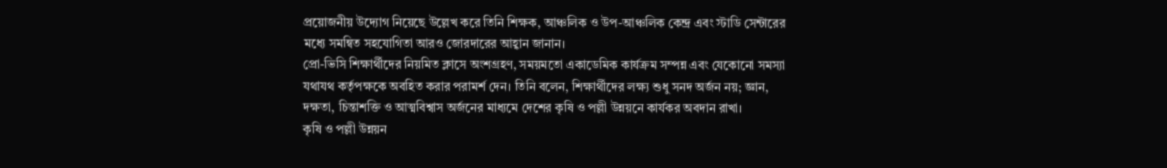প্রয়োজনীয় উদ্যোগ নিয়েছে উল্লেখ করে তিনি শিক্ষক, আঞ্চলিক ও উপ-আঞ্চলিক কেন্দ্র এবং স্টাডি সেন্টারের মধ্যে সমন্বিত সহযোগিতা আরও জোরদারের আহ্বান জানান।
প্রো-ভিসি শিক্ষার্থীদের নিয়মিত ক্লাসে অংশগ্রহণ, সময়মতো একাডেমিক কার্যক্রম সম্পন্ন এবং যেকোনো সমস্যা যথাযথ কর্তৃপক্ষকে অবহিত করার পরামর্শ দেন। তিনি বলেন, শিক্ষার্থীদের লক্ষ্য শুধু সনদ অর্জন নয়; জ্ঞান, দক্ষতা, চিন্তাশক্তি ও আত্মবিশ্বাস অর্জনের মাধ্যমে দেশের কৃষি ও পল্লী উন্নয়নে কার্যকর অবদান রাখা।
কৃষি ও পল্লী উন্নয়ন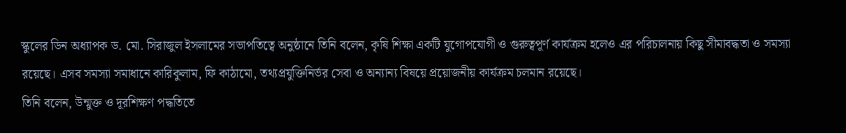স্কুলের ডিন অধ্যাপক ড. মো. সিরাজুল ইসলামের সভাপতিত্বে অনুষ্ঠানে তিনি বলেন, কৃষি শিক্ষা একটি যুগোপযোগী ও গুরুত্বপূর্ণ কার্যক্রম হলেও এর পরিচালনায় কিছু সীমাবদ্ধতা ও সমস্যা রয়েছে। এসব সমস্যা সমাধানে কারিকুলাম, ফি কাঠামো, তথ্যপ্রযুক্তিনির্ভর সেবা ও অন্যান্য বিষয়ে প্রয়োজনীয় কার্যক্রম চলমান রয়েছে।
তিনি বলেন, উন্মুক্ত ও দূরশিক্ষণ পদ্ধতিতে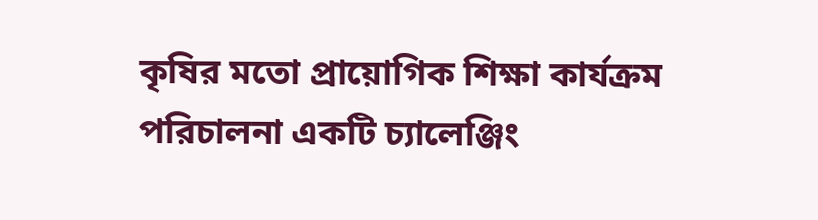কৃষির মতো প্রায়োগিক শিক্ষা কার্যক্রম পরিচালনা একটি চ্যালেঞ্জিং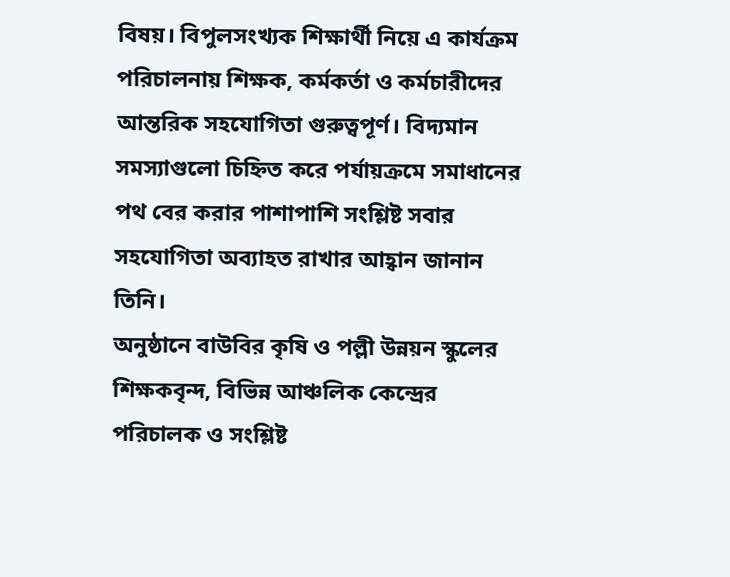বিষয়। বিপুলসংখ্যক শিক্ষার্থী নিয়ে এ কার্যক্রম পরিচালনায় শিক্ষক, কর্মকর্তা ও কর্মচারীদের আন্তরিক সহযোগিতা গুরুত্বপূর্ণ। বিদ্যমান সমস্যাগুলো চিহ্নিত করে পর্যায়ক্রমে সমাধানের পথ বের করার পাশাপাশি সংশ্লিষ্ট সবার সহযোগিতা অব্যাহত রাখার আহ্বান জানান তিনি।
অনুষ্ঠানে বাউবির কৃষি ও পল্লী উন্নয়ন স্কুলের শিক্ষকবৃন্দ, বিভিন্ন আঞ্চলিক কেন্দ্রের পরিচালক ও সংশ্লিষ্ট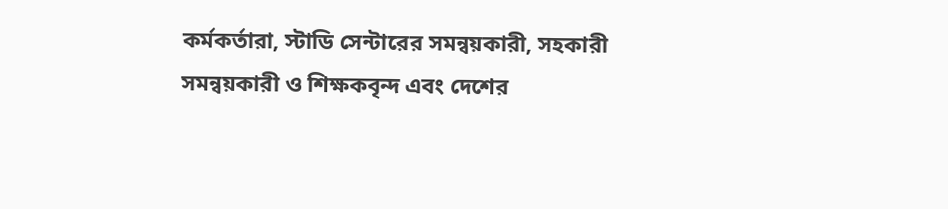কর্মকর্তারা, স্টাডি সেন্টারের সমন্বয়কারী, সহকারী সমন্বয়কারী ও শিক্ষকবৃন্দ এবং দেশের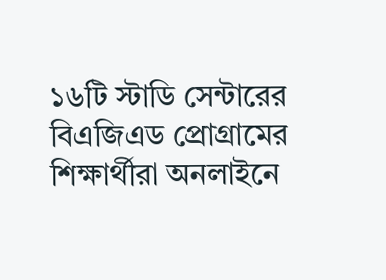১৬টি স্টাডি সেন্টারের বিএজিএড প্রোগ্রামের শিক্ষার্থীরা অনলাইনে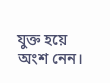যুক্ত হয়ে অংশ নেন।